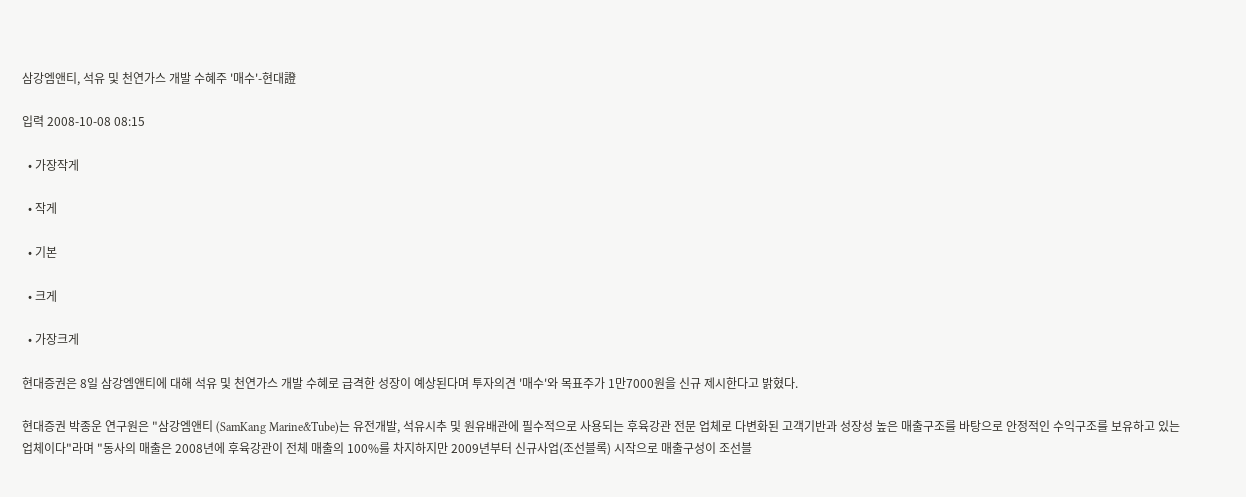삼강엠앤티, 석유 및 천연가스 개발 수혜주 '매수'-현대證

입력 2008-10-08 08:15

  • 가장작게

  • 작게

  • 기본

  • 크게

  • 가장크게

현대증권은 8일 삼강엠앤티에 대해 석유 및 천연가스 개발 수혜로 급격한 성장이 예상된다며 투자의견 '매수'와 목표주가 1만7000원을 신규 제시한다고 밝혔다.

현대증권 박종운 연구원은 "삼강엠앤티 (SamKang Marine&Tube)는 유전개발, 석유시추 및 원유배관에 필수적으로 사용되는 후육강관 전문 업체로 다변화된 고객기반과 성장성 높은 매출구조를 바탕으로 안정적인 수익구조를 보유하고 있는 업체이다"라며 "동사의 매출은 2008년에 후육강관이 전체 매출의 100%를 차지하지만 2009년부터 신규사업(조선블록) 시작으로 매출구성이 조선블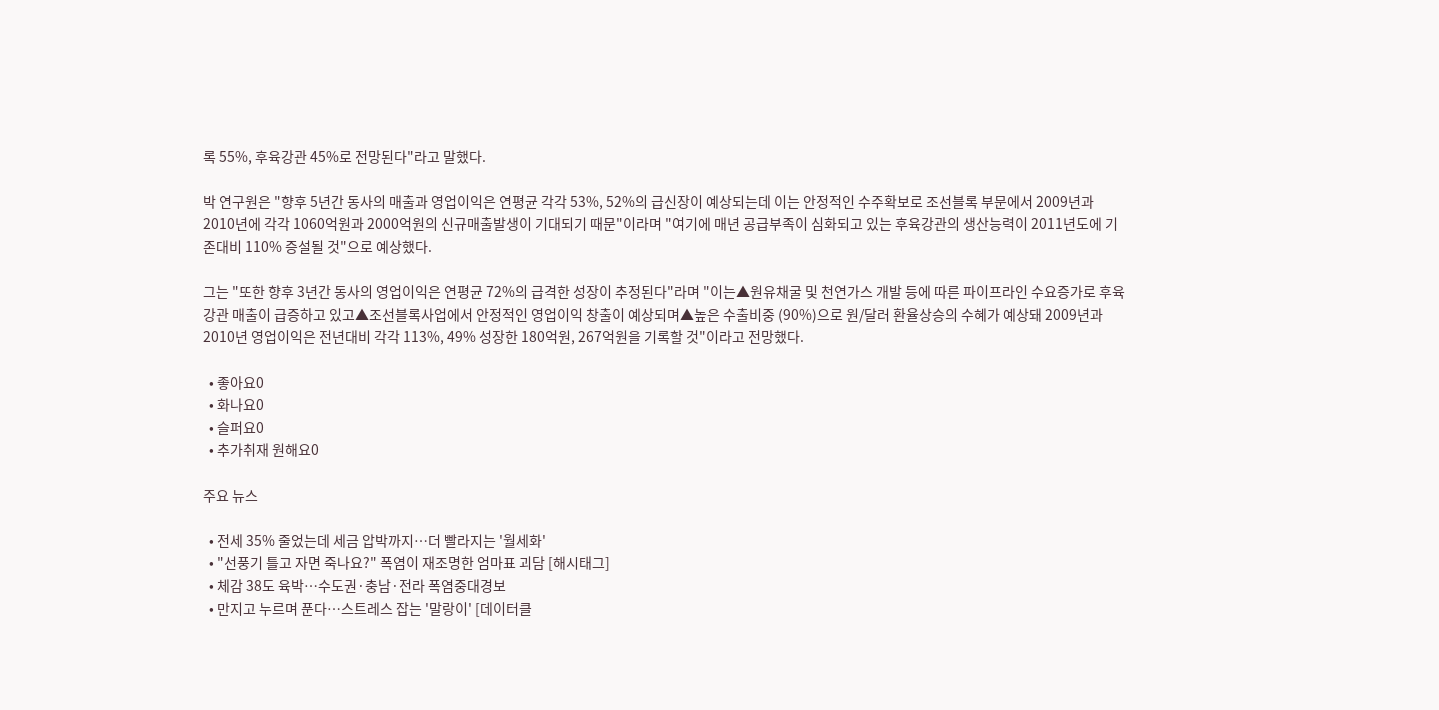록 55%, 후육강관 45%로 전망된다"라고 말했다.

박 연구원은 "향후 5년간 동사의 매출과 영업이익은 연평균 각각 53%, 52%의 급신장이 예상되는데 이는 안정적인 수주확보로 조선블록 부문에서 2009년과 2010년에 각각 1060억원과 2000억원의 신규매출발생이 기대되기 때문"이라며 "여기에 매년 공급부족이 심화되고 있는 후육강관의 생산능력이 2011년도에 기존대비 110% 증설될 것"으로 예상했다.

그는 "또한 향후 3년간 동사의 영업이익은 연평균 72%의 급격한 성장이 추정된다"라며 "이는▲원유채굴 및 천연가스 개발 등에 따른 파이프라인 수요증가로 후육강관 매출이 급증하고 있고▲조선블록사업에서 안정적인 영업이익 창출이 예상되며▲높은 수출비중 (90%)으로 원/달러 환율상승의 수혜가 예상돼 2009년과 2010년 영업이익은 전년대비 각각 113%, 49% 성장한 180억원, 267억원을 기록할 것"이라고 전망했다.

  • 좋아요0
  • 화나요0
  • 슬퍼요0
  • 추가취재 원해요0

주요 뉴스

  • 전세 35% 줄었는데 세금 압박까지⋯더 빨라지는 '월세화'
  • "선풍기 틀고 자면 죽나요?" 폭염이 재조명한 엄마표 괴담 [해시태그]
  • 체감 38도 육박…수도권·충남·전라 폭염중대경보
  • 만지고 누르며 푼다…스트레스 잡는 '말랑이' [데이터클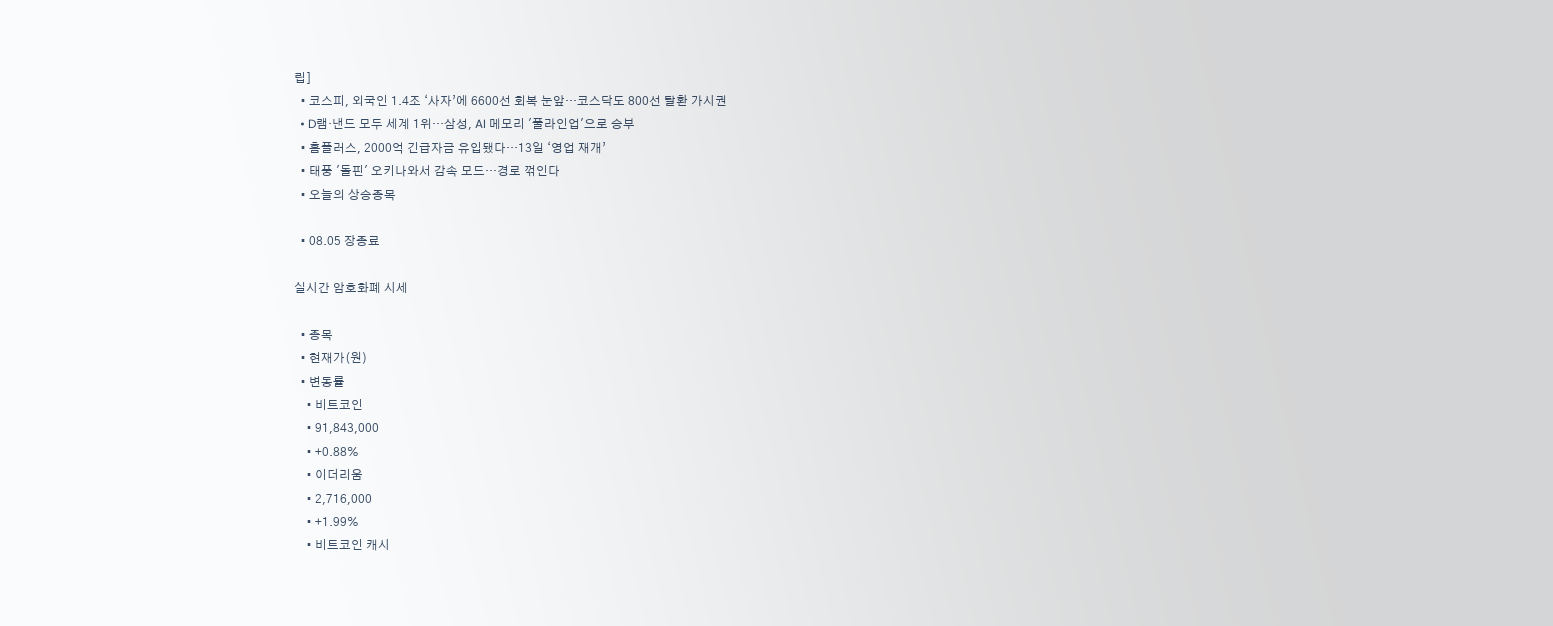립]
  • 코스피, 외국인 1.4조 ‘사자’에 6600선 회복 눈앞…코스닥도 800선 탈환 가시권
  • D램·낸드 모두 세계 1위…삼성, AI 메모리 '풀라인업'으로 승부
  • 홈플러스, 2000억 긴급자금 유입됐다…13일 ‘영업 재개’
  • 태풍 '돌핀' 오키나와서 감속 모드…경로 꺾인다
  • 오늘의 상승종목

  • 08.05 장종료

실시간 암호화폐 시세

  • 종목
  • 현재가(원)
  • 변동률
    • 비트코인
    • 91,843,000
    • +0.88%
    • 이더리움
    • 2,716,000
    • +1.99%
    • 비트코인 캐시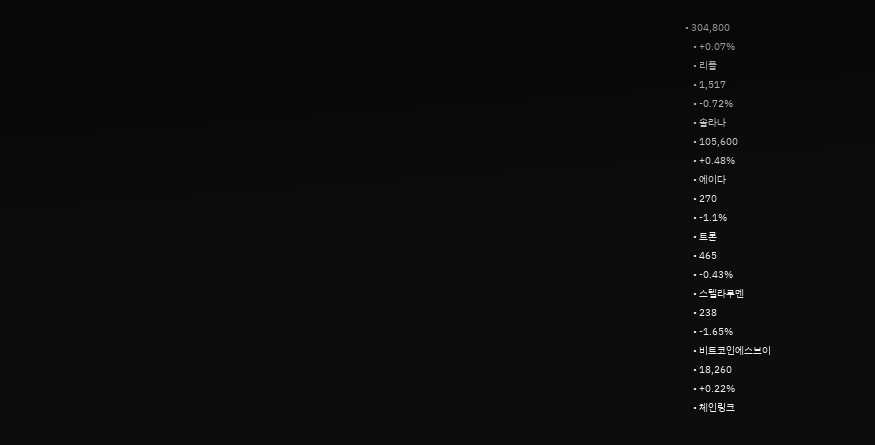• 304,800
    • +0.07%
    • 리플
    • 1,517
    • -0.72%
    • 솔라나
    • 105,600
    • +0.48%
    • 에이다
    • 270
    • -1.1%
    • 트론
    • 465
    • -0.43%
    • 스텔라루멘
    • 238
    • -1.65%
    • 비트코인에스브이
    • 18,260
    • +0.22%
    • 체인링크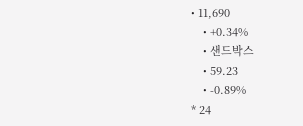• 11,690
    • +0.34%
    • 샌드박스
    • 59.23
    • -0.89%
* 24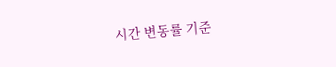시간 변동률 기준